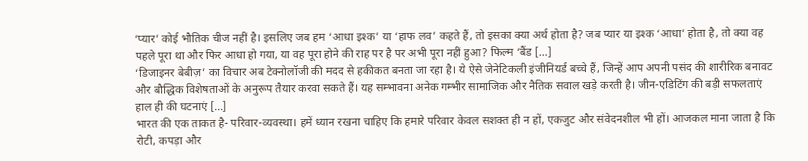‘प्यार’ कोई भौतिक चीज नहीं है। इसलिए जब हम ‘आधा इश्क’ या ‘हाफ लव’ कहते हैं, तो इसका क्या अर्थ होता है? जब प्यार या इश्क ‘आधा’ होता है, तो क्या वह पहले पूरा था और फिर आधा हो गया, या वह पूरा होने की राह पर है पर अभी पूरा नहीं हुआ? फिल्म ‘बैंड […]
‘डिजाइनर बेबीज़’ का विचार अब टेक्नोलॉजी की मदद से हकीकत बनता जा रहा है। ये ऐसे जेनेटिकली इंजीनियर्ड बच्चे हैं, जिन्हें आप अपनी पसंद की शारीरिक बनावट और बौद्धिक विशेषताओं के अनुरूप तैयार करवा सकते हैं। यह सम्भावना अनेक गम्भीर सामाजिक और नैतिक सवाल खड़े करती है। जीन-एडिटिंग की बड़ी सफलताएं हाल ही की घटनाएं […]
भारत की एक ताकत है- परिवार-व्यवस्था। हमें ध्यान रखना चाहिए कि हमारे परिवार केवल सशक्त ही न हों, एकजुट और संवेदनशील भी हों। आजकल माना जाता है कि रोटी, कपड़ा और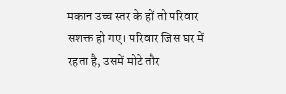मकान उच्च स्तर के हों तो परिवार सशक्त हो गए। परिवार जिस घर में रहता है, उसमें मोटे तौर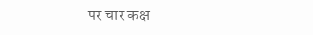पर चार कक्ष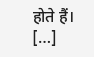होते हैं। […]